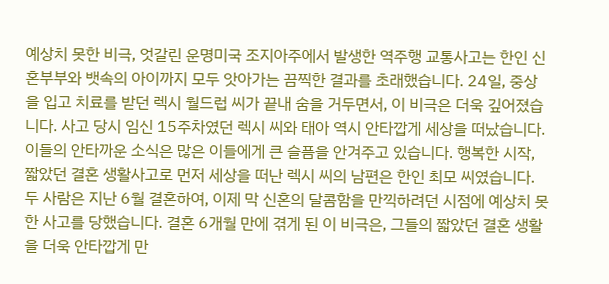예상치 못한 비극, 엇갈린 운명미국 조지아주에서 발생한 역주행 교통사고는 한인 신혼부부와 뱃속의 아이까지 모두 앗아가는 끔찍한 결과를 초래했습니다. 24일, 중상을 입고 치료를 받던 렉시 월드럽 씨가 끝내 숨을 거두면서, 이 비극은 더욱 깊어졌습니다. 사고 당시 임신 15주차였던 렉시 씨와 태아 역시 안타깝게 세상을 떠났습니다. 이들의 안타까운 소식은 많은 이들에게 큰 슬픔을 안겨주고 있습니다. 행복한 시작, 짧았던 결혼 생활사고로 먼저 세상을 떠난 렉시 씨의 남편은 한인 최모 씨였습니다. 두 사람은 지난 6월 결혼하여, 이제 막 신혼의 달콤함을 만끽하려던 시점에 예상치 못한 사고를 당했습니다. 결혼 6개월 만에 겪게 된 이 비극은, 그들의 짧았던 결혼 생활을 더욱 안타깝게 만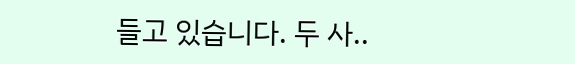들고 있습니다. 두 사..